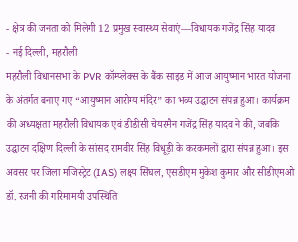- क्षेत्र की जनता को मिलेगी 12 प्रमुख स्वास्थ्य सेवाएं—विधायक गजेंद्र सिंह यादव
- नई दिल्ली, महरौली
महरौली विधानसभा के PVR कॉम्प्लेक्स के बैंक साइड में आज आयुष्मान भारत योजना के अंतर्गत बनाए गए “आयुष्मान आरोग्य मंदिर” का भव्य उद्घाटन संपन्न हुआ। कार्यक्रम की अध्यक्षता महरौली विधायक एवं डीडीसी चेयरमैन गजेंद्र सिंह यादव ने की, जबकि उद्घाटन दक्षिण दिल्ली के सांसद रामवीर सिंह विधूड़ी के करकमलों द्वारा संपन्न हुआ। इस अवसर पर जिला मजिस्ट्रेट (IAS) लक्ष्य सिंघल, एसडीएम मुकेश कुमार और सीडीएमओ डॉ. रजनी की गरिमामयी उपस्थिति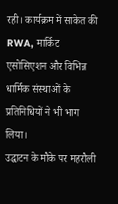रही। कार्यक्रम में साकेत की RWA, मार्किट एसोसिएशन और विभिन्न धार्मिक संस्थाओं के प्रतिनिधियों ने भी भाग लिया।
उद्घाटन के मौके पर महरौली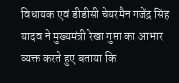विधायक एवं डीडीसी चेयरमैन गजेंद्र सिंह यादव ने मुख्यमंत्री रेखा गुप्ता का आभार व्यक्त करते हुए बताया कि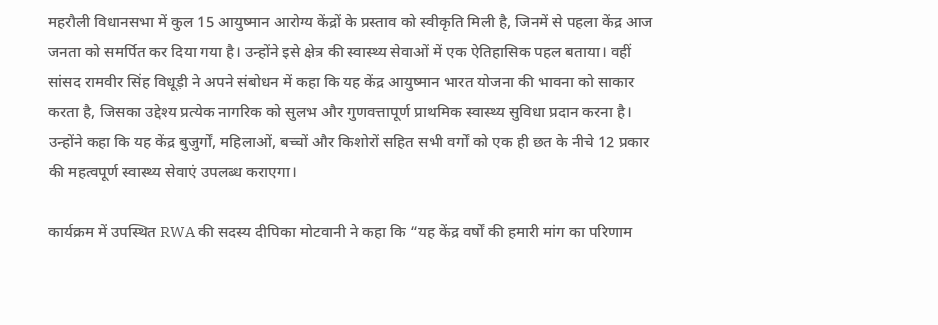महरौली विधानसभा में कुल 15 आयुष्मान आरोग्य केंद्रों के प्रस्ताव को स्वीकृति मिली है, जिनमें से पहला केंद्र आज जनता को समर्पित कर दिया गया है। उन्होंने इसे क्षेत्र की स्वास्थ्य सेवाओं में एक ऐतिहासिक पहल बताया। वहीं सांसद रामवीर सिंह विधूड़ी ने अपने संबोधन में कहा कि यह केंद्र आयुष्मान भारत योजना की भावना को साकार करता है, जिसका उद्देश्य प्रत्येक नागरिक को सुलभ और गुणवत्तापूर्ण प्राथमिक स्वास्थ्य सुविधा प्रदान करना है। उन्होंने कहा कि यह केंद्र बुजुर्गों, महिलाओं, बच्चों और किशोरों सहित सभी वर्गों को एक ही छत के नीचे 12 प्रकार की महत्वपूर्ण स्वास्थ्य सेवाएं उपलब्ध कराएगा।

कार्यक्रम में उपस्थित RWA की सदस्य दीपिका मोटवानी ने कहा कि “यह केंद्र वर्षों की हमारी मांग का परिणाम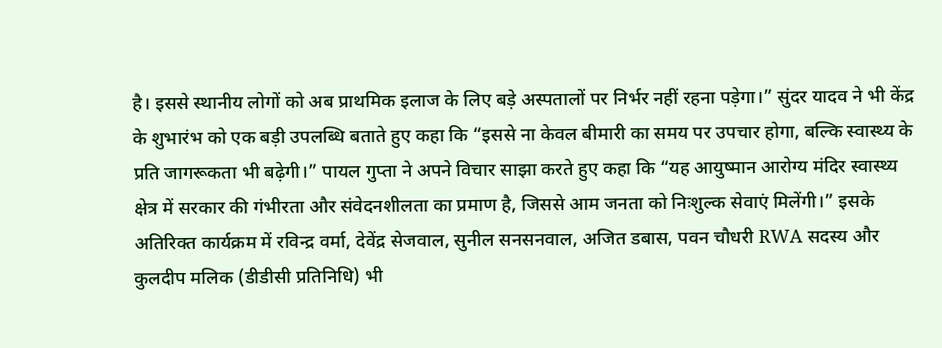है। इससे स्थानीय लोगों को अब प्राथमिक इलाज के लिए बड़े अस्पतालों पर निर्भर नहीं रहना पड़ेगा।” सुंदर यादव ने भी केंद्र के शुभारंभ को एक बड़ी उपलब्धि बताते हुए कहा कि “इससे ना केवल बीमारी का समय पर उपचार होगा, बल्कि स्वास्थ्य के प्रति जागरूकता भी बढ़ेगी।” पायल गुप्ता ने अपने विचार साझा करते हुए कहा कि “यह आयुष्मान आरोग्य मंदिर स्वास्थ्य क्षेत्र में सरकार की गंभीरता और संवेदनशीलता का प्रमाण है, जिससे आम जनता को निःशुल्क सेवाएं मिलेंगी।” इसके अतिरिक्त कार्यक्रम में रविन्द्र वर्मा, देवेंद्र सेजवाल, सुनील सनसनवाल, अजित डबास, पवन चौधरी RWA सदस्य और कुलदीप मलिक (डीडीसी प्रतिनिधि) भी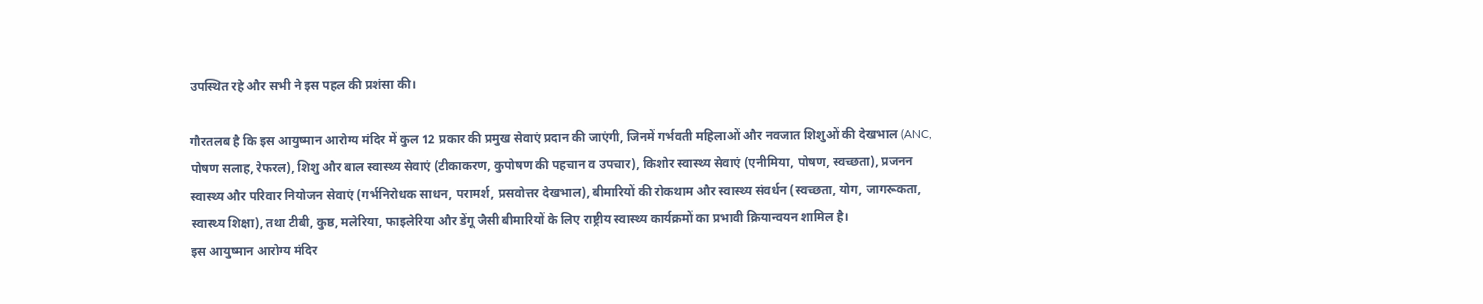उपस्थित रहे और सभी ने इस पहल की प्रशंसा की।

गौरतलब है कि इस आयुष्मान आरोग्य मंदिर में कुल 12 प्रकार की प्रमुख सेवाएं प्रदान की जाएंगी, जिनमें गर्भवती महिलाओं और नवजात शिशुओं की देखभाल (ANC, पोषण सलाह, रेफरल), शिशु और बाल स्वास्थ्य सेवाएं (टीकाकरण, कुपोषण की पहचान व उपचार), किशोर स्वास्थ्य सेवाएं (एनीमिया, पोषण, स्वच्छता), प्रजनन स्वास्थ्य और परिवार नियोजन सेवाएं (गर्भनिरोधक साधन, परामर्श, प्रसवोत्तर देखभाल), बीमारियों की रोकथाम और स्वास्थ्य संवर्धन (स्वच्छता, योग, जागरूकता, स्वास्थ्य शिक्षा), तथा टीबी, कुष्ठ, मलेरिया, फाइलेरिया और डेंगू जैसी बीमारियों के लिए राष्ट्रीय स्वास्थ्य कार्यक्रमों का प्रभावी क्रियान्वयन शामिल है।
इस आयुष्मान आरोग्य मंदिर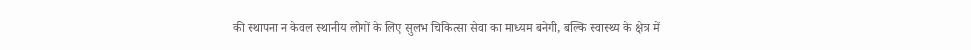की स्थापना न केवल स्थानीय लोगों के लिए सुलभ चिकित्सा सेवा का माध्यम बनेगी, बल्कि स्वास्थ्य के क्षेत्र में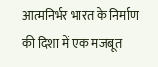आत्मनिर्भर भारत के निर्माण की दिशा में एक मजबूत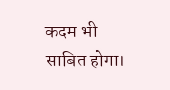कदम भी साबित होगा।